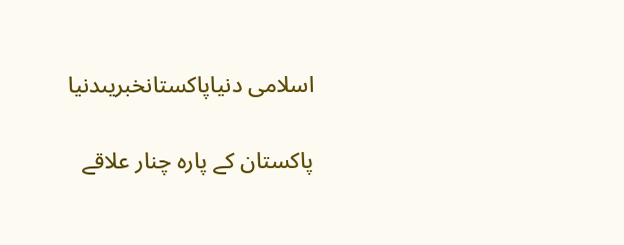اسلامی دنیاپاکستانخبریںدنیا

پاکستان کے پارہ چنار علاقے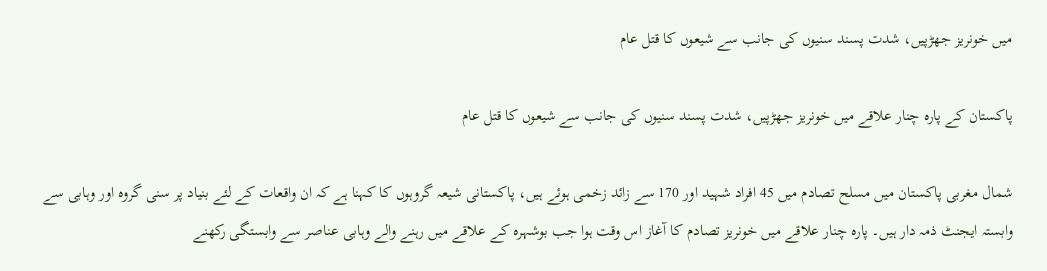میں خونریز جھڑپیں، شدت پسند سنیوں کی جانب سے شیعوں کا قتل عام

پاکستان کے پارہ چنار علاقے میں خونریز جھڑپیں، شدت پسند سنیوں کی جانب سے شیعوں کا قتل عام

شمال مغربی پاکستان میں مسلح تصادم میں 45 افراد شہید اور 170 سے زائد زخمی ہوئے ہیں، پاکستانی شیعہ گروہوں کا کہنا ہے کہ ان واقعات کے لئے بنیاد پر سنی گروہ اور وہابی سے وابستہ ایجنٹ ذمہ دار ہیں۔ پارہ چنار علاقے میں خونریز تصادم کا آغاز اس وقت ہوا جب بوشہرہ کے علاقے میں رہنے والے وہابی عناصر سے وابستگی رکھنے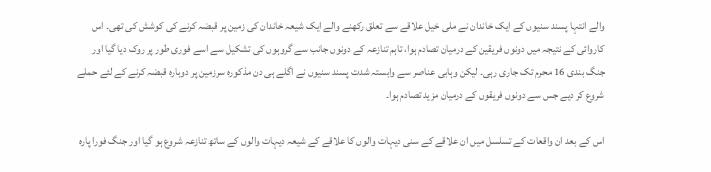والے انتہا پسند سنیوں کے ایک خاندان نے ملی خیل علاقے سے تعلق رکھنے والے ایک شیعہ خاندان کی زمین پر قبضہ کرنے کی کوشش کی تھی۔ اس کاروائی کے نتیجہ میں دونوں فریقین کے درمیان تصادم ہوا، تاہم تنازعہ کے دونوں جانب سے گروہوں کی تشکیل سے اسے فوری طور پر روک دیا گیا اور جنگ بندی 16 محرم تک جاری رہی۔ لیکن وہابی عناصر سے وابستہ شدت پسند سنیوں نے اگلے ہی دن مذکورہ سرزمین پر دوبارہ قبضہ کرنے کے لئے حملے شروع کر دیے جس سے دونوں فریقوں کے درمیان مزید تصادم ہوا۔

اس کے بعد ان واقعات کے تسلسل میں ان علاقے کے سنی دیہات والوں کا علاقے کے شیعہ دیہات والوں کے ساتھ تنازعہ شروع ہو گیا اور جنگ فورا پارہ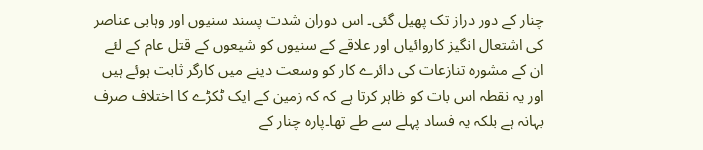چنار کے دور دراز تک پھیل گئی۔ اس دوران شدت پسند سنیوں اور وہابی عناصر کی اشتعال انگیز کاروائیاں اور علاقے کے سنیوں کو شیعوں کے قتل عام کے لئے ان کے مشورہ تنازعات کی دائرے کار کو وسعت دینے میں کارگر ثابت ہوئے ہیں اور یہ نقطہ اس بات کو ظاہر کرتا ہے کہ کہ زمین کے ایک ٹکڑے کا اختلاف صرف بہانہ ہے بلکہ یہ فساد پہلے سے طے تھا۔پارہ چنار کے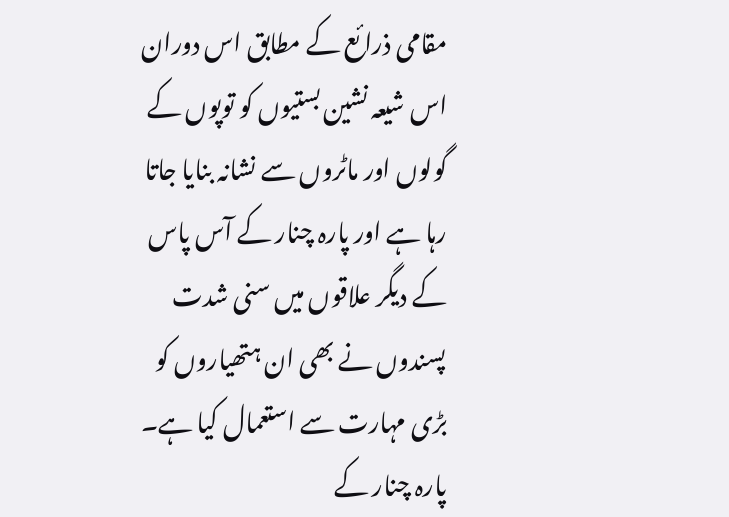مقامی ذرائع کے مطابق اس دوران اس شیعہ نشین بستیوں کو توپوں کے گولوں اور ماٹروں سے نشانہ بنایا جاتا رہا ہے اور پارہ چنار کے آس پاس کے دیگر علاقوں میں سنی شدت پسندوں نے بھی ان ہتھیاروں کو بڑی مہارت سے استعمال کیا ہے۔ پارہ چنار کے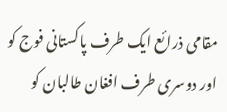مقامی ذرائع ایک طرف پاکستانی فوج کو اور دوسری طرف افغان طالبان کو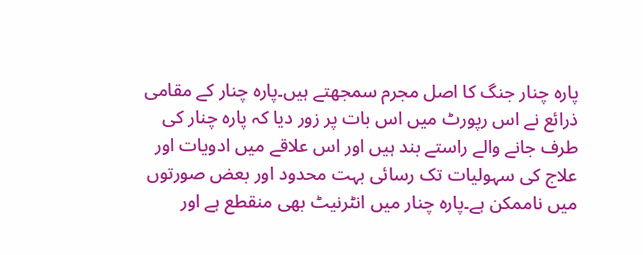پارہ چنار جنگ کا اصل مجرم سمجھتے ہیں۔پارہ چنار کے مقامی ذرائع نے اس رپورٹ میں اس بات پر زور دیا کہ پارہ چنار کی طرف جانے والے راستے بند ہیں اور اس علاقے میں ادویات اور علاج کی سہولیات تک رسائی بہت محدود اور بعض صورتوں میں ناممکن ہے۔پارہ چنار میں انٹرنیٹ بھی منقطع ہے اور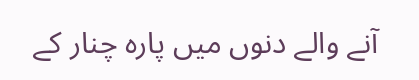آنے والے دنوں میں پارہ چنار کے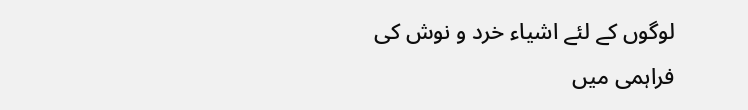لوگوں کے لئے اشیاء خرد و نوش کی فراہمی میں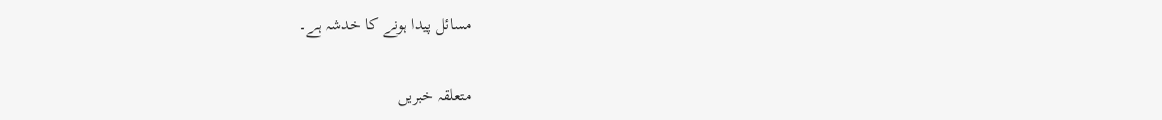مسائل پیدا ہونے کا خدشہ ہے۔

متعلقہ خبریں